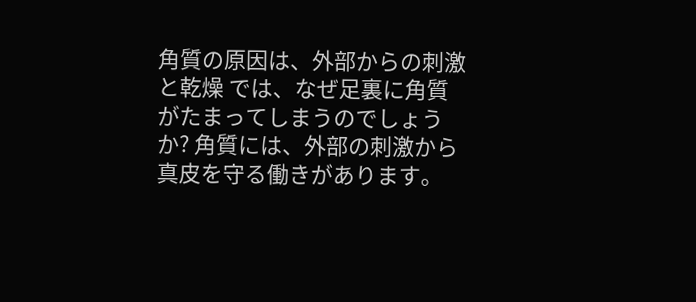角質の原因は、外部からの刺激と乾燥 では、なぜ足裏に角質がたまってしまうのでしょうか? 角質には、外部の刺激から真皮を守る働きがあります。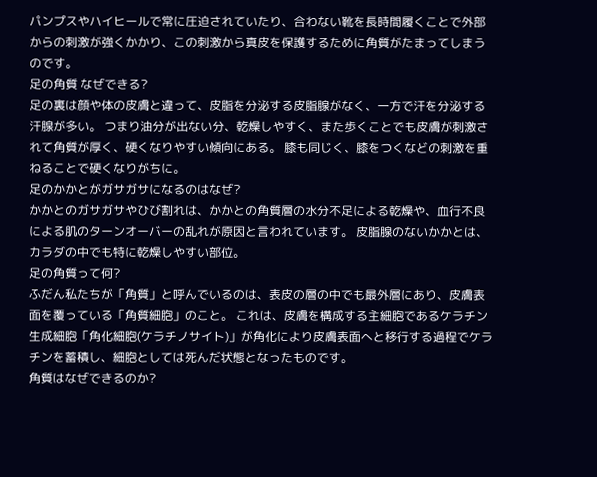パンプスやハイヒールで常に圧迫されていたり、合わない靴を長時間履くことで外部からの刺激が強くかかり、この刺激から真皮を保護するために角質がたまってしまうのです。
足の角質 なぜできる?
足の裏は顔や体の皮膚と違って、皮脂を分泌する皮脂腺がなく、一方で汗を分泌する汗腺が多い。 つまり油分が出ない分、乾燥しやすく、また歩くことでも皮膚が刺激されて角質が厚く、硬くなりやすい傾向にある。 膝も同じく、膝をつくなどの刺激を重ねることで硬くなりがちに。
足のかかとがガサガサになるのはなぜ?
かかとのガサガサやひび割れは、かかとの角質層の水分不足による乾燥や、血行不良による肌のターンオーバーの乱れが原因と言われています。 皮脂腺のないかかとは、カラダの中でも特に乾燥しやすい部位。
足の角質って何?
ふだん私たちが「角質」と呼んでいるのは、表皮の層の中でも最外層にあり、皮膚表面を覆っている「角質細胞」のこと。 これは、皮膚を構成する主細胞であるケラチン生成細胞「角化細胞(ケラチノサイト)」が角化により皮膚表面へと移行する過程でケラチンを蓄積し、細胞としては死んだ状態となったものです。
角質はなぜできるのか?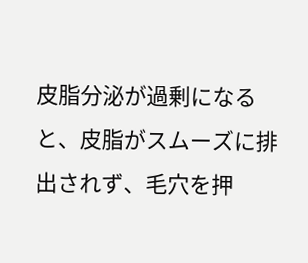皮脂分泌が過剰になると、皮脂がスムーズに排出されず、毛穴を押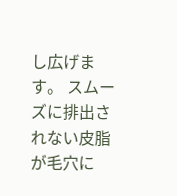し広げます。 スムーズに排出されない皮脂が毛穴に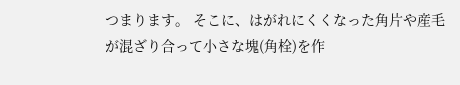つまります。 そこに、はがれにくくなった角片や産毛が混ざり合って小さな塊(角栓)を作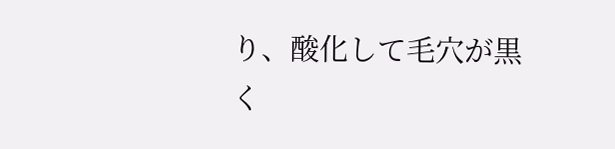り、酸化して毛穴が黒く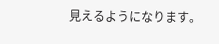見えるようになります。